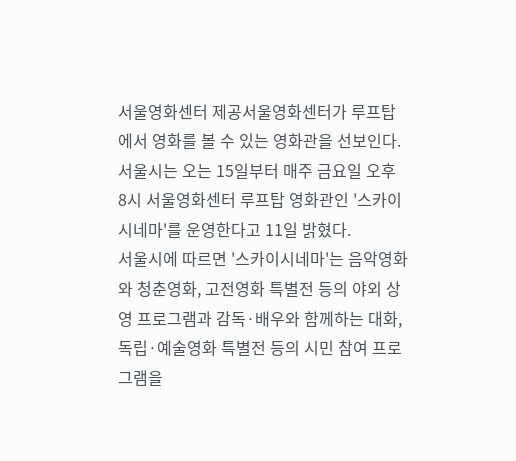서울영화센터 제공서울영화센터가 루프탑에서 영화를 볼 수 있는 영화관을 선보인다.
서울시는 오는 15일부터 매주 금요일 오후 8시 서울영화센터 루프탑 영화관인 '스카이시네마'를 운영한다고 11일 밝혔다.
서울시에 따르면 '스카이시네마'는 음악영화와 청춘영화, 고전영화 특별전 등의 야외 상영 프로그램과 감독·배우와 함께하는 대화, 독립·예술영화 특별전 등의 시민 참여 프로그램을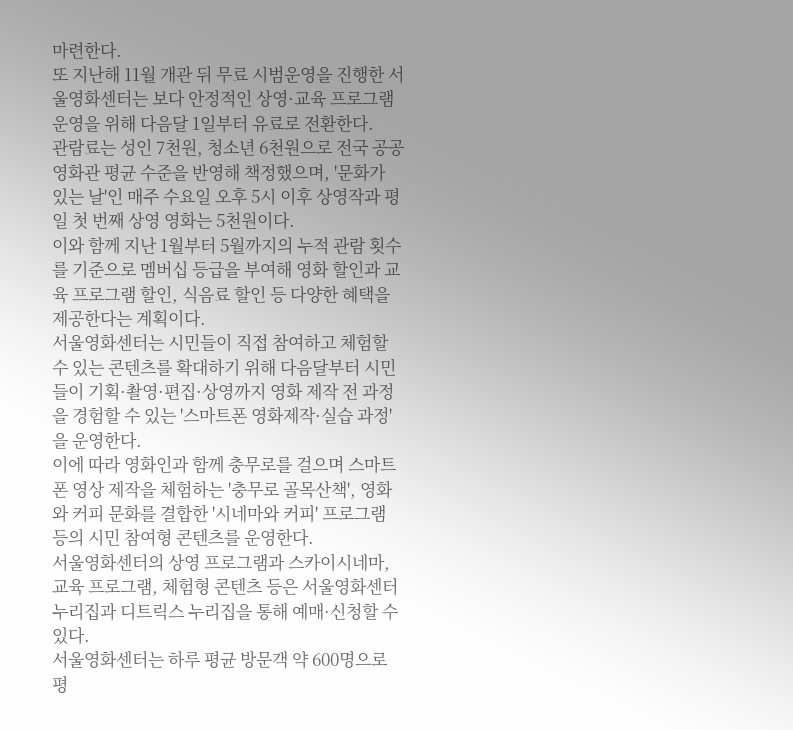마련한다.
또 지난해 11월 개관 뒤 무료 시범운영을 진행한 서울영화센터는 보다 안정적인 상영·교육 프로그램 운영을 위해 다음달 1일부터 유료로 전환한다.
관람료는 성인 7천원, 청소년 6천원으로 전국 공공영화관 평균 수준을 반영해 책정했으며, '문화가 있는 날'인 매주 수요일 오후 5시 이후 상영작과 평일 첫 번째 상영 영화는 5천원이다.
이와 함께 지난 1월부터 5월까지의 누적 관람 횟수를 기준으로 멤버십 등급을 부여해 영화 할인과 교육 프로그램 할인, 식음료 할인 등 다양한 혜택을 제공한다는 계획이다.
서울영화센터는 시민들이 직접 참여하고 체험할 수 있는 콘텐츠를 확대하기 위해 다음달부터 시민들이 기획·촬영·편집·상영까지 영화 제작 전 과정을 경험할 수 있는 '스마트폰 영화제작·실습 과정'을 운영한다.
이에 따라 영화인과 함께 충무로를 걸으며 스마트폰 영상 제작을 체험하는 '충무로 골목산책', 영화와 커피 문화를 결합한 '시네마와 커피' 프로그램 등의 시민 참여형 콘텐츠를 운영한다.
서울영화센터의 상영 프로그램과 스카이시네마, 교육 프로그램, 체험형 콘텐츠 등은 서울영화센터 누리집과 디트릭스 누리집을 통해 예매·신청할 수 있다.
서울영화센터는 하루 평균 방문객 약 600명으로 평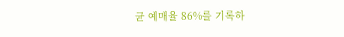균 예매율 86%를 기록하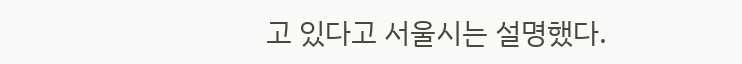고 있다고 서울시는 설명했다.